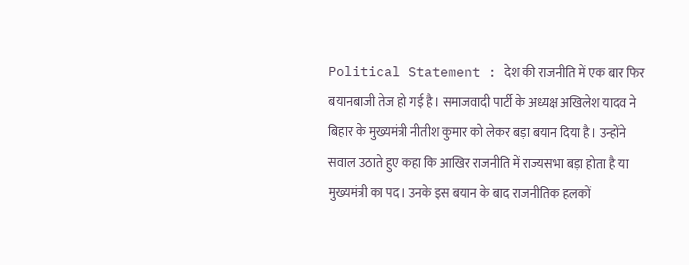Political Statement : देश की राजनीति में एक बार फिर बयानबाजी तेज हो गई है। समाजवादी पार्टी के अध्यक्ष अखिलेश यादव ने बिहार के मुख्यमंत्री नीतीश कुमार को लेकर बड़ा बयान दिया है। उन्होंने सवाल उठाते हुए कहा कि आखिर राजनीति में राज्यसभा बड़ा होता है या मुख्यमंत्री का पद। उनके इस बयान के बाद राजनीतिक हलकों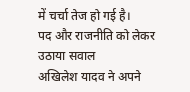में चर्चा तेज हो गई है।
पद और राजनीति को लेकर उठाया सवाल
अखिलेश यादव ने अपने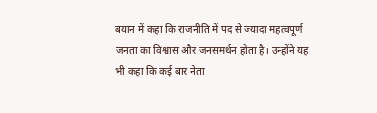बयान में कहा कि राजनीति में पद से ज्यादा महत्वपूर्ण जनता का विश्वास और जनसमर्थन होता है। उन्होंने यह भी कहा कि कई बार नेता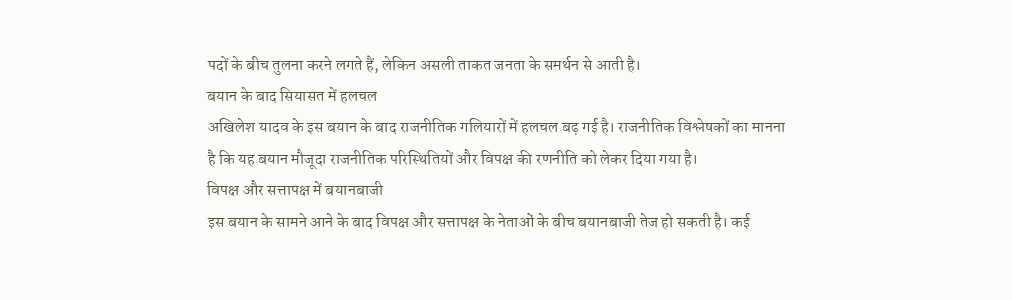पदों के बीच तुलना करने लगते हैं, लेकिन असली ताकत जनता के समर्थन से आती है।
बयान के बाद सियासत में हलचल
अखिलेश यादव के इस बयान के बाद राजनीतिक गलियारों में हलचल बढ़ गई है। राजनीतिक विश्लेषकों का मानना है कि यह बयान मौजूदा राजनीतिक परिस्थितियों और विपक्ष की रणनीति को लेकर दिया गया है।
विपक्ष और सत्तापक्ष में बयानबाजी
इस बयान के सामने आने के बाद विपक्ष और सत्तापक्ष के नेताओं के बीच बयानबाजी तेज हो सकती है। कई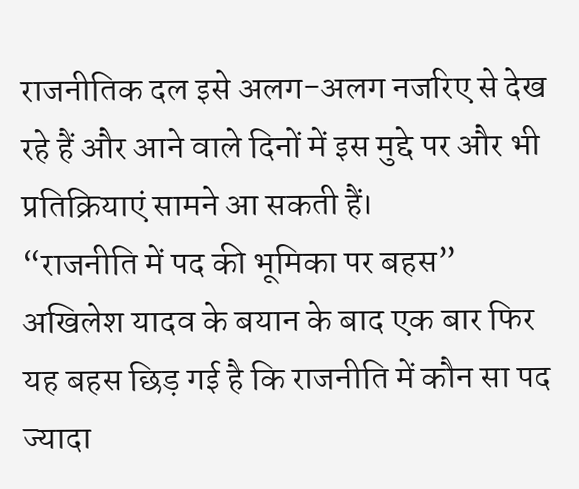राजनीतिक दल इसे अलग-अलग नजरिए से देख रहे हैं और आने वाले दिनों में इस मुद्दे पर और भी प्रतिक्रियाएं सामने आ सकती हैं।
“राजनीति में पद की भूमिका पर बहस”
अखिलेश यादव के बयान के बाद एक बार फिर यह बहस छिड़ गई है कि राजनीति में कौन सा पद ज्यादा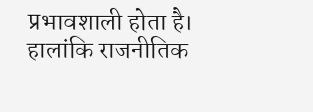प्रभावशाली होता है। हालांकि राजनीतिक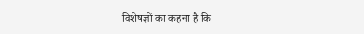विशेषज्ञों का कहना है कि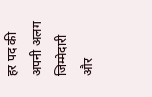हर पद की अपनी अलग जिम्मेदारी और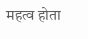महत्व होता